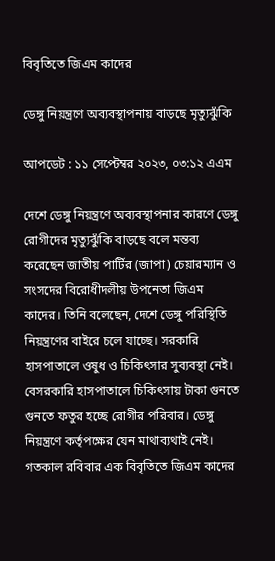বিবৃতিতে জিএম কাদের

ডেঙ্গু নিয়ন্ত্রণে অব্যবস্থাপনায় বাড়ছে মৃত্যুঝুঁকি

আপডেট : ১১ সেপ্টেম্বর ২০২৩, ০৩:১২ এএম

দেশে ডেঙ্গু নিয়ন্ত্রণে অব্যবস্থাপনার কারণে ডেঙ্গু রোগীদের মৃত্যুঝুঁকি বাড়ছে বলে মন্তব্য করেছেন জাতীয় পার্টির (জাপা) চেয়ারম্যান ও সংসদের বিরোধীদলীয় উপনেতা জিএম কাদের। তিনি বলেছেন, দেশে ডেঙ্গু পরিস্থিতি নিয়ন্ত্রণের বাইরে চলে যাচ্ছে। সরকারি হাসপাতালে ওষুধ ও চিকিৎসার সুব্যবস্থা নেই। বেসরকারি হাসপাতালে চিকিৎসায় টাকা গুনতে গুনতে ফতুর হচ্ছে রোগীর পরিবার। ডেঙ্গু নিয়ন্ত্রণে কর্তৃপক্ষের যেন মাথাব্যথাই নেই। গতকাল রবিবার এক বিবৃতিতে জিএম কাদের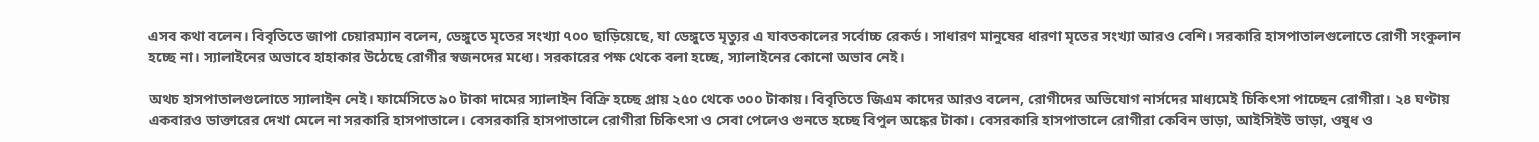এসব কথা বলেন। বিবৃতিতে জাপা চেয়ারম্যান বলেন, ডেঙ্গুতে মৃতের সংখ্যা ৭০০ ছাড়িয়েছে, যা ডেঙ্গুতে মৃত্যুর এ যাবতকালের সর্বোচ্চ রেকর্ড। সাধারণ মানুষের ধারণা মৃতের সংখ্যা আরও বেশি। সরকারি হাসপাতালগুলোতে রোগী সংকুলান হচ্ছে না। স্যালাইনের অভাবে হাহাকার উঠেছে রোগীর স্বজনদের মধ্যে। সরকারের পক্ষ থেকে বলা হচ্ছে, স্যালাইনের কোনো অভাব নেই।

অথচ হাসপাতালগুলোতে স্যালাইন নেই। ফার্মেসিতে ৯০ টাকা দামের স্যালাইন বিক্রি হচ্ছে প্রায় ২৫০ থেকে ৩০০ টাকায়। বিবৃতিতে জিএম কাদের আরও বলেন, রোগীদের অভিযোগ নার্সদের মাধ্যমেই চিকিৎসা পাচ্ছেন রোগীরা। ২৪ ঘণ্টায় একবারও ডাক্তারের দেখা মেলে না সরকারি হাসপাতালে। বেসরকারি হাসপাতালে রোগীরা চিকিৎসা ও সেবা পেলেও গুনতে হচ্ছে বিপুল অঙ্কের টাকা। বেসরকারি হাসপাতালে রোগীরা কেবিন ভাড়া, আইসিইউ ভাড়া, ওষুধ ও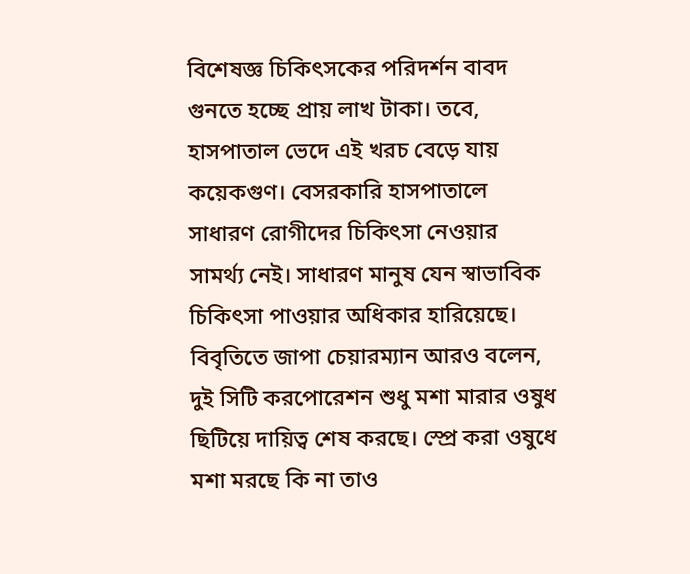বিশেষজ্ঞ চিকিৎসকের পরিদর্শন বাবদ গুনতে হচ্ছে প্রায় লাখ টাকা। তবে, হাসপাতাল ভেদে এই খরচ বেড়ে যায় কয়েকগুণ। বেসরকারি হাসপাতালে সাধারণ রোগীদের চিকিৎসা নেওয়ার সামর্থ্য নেই। সাধারণ মানুষ যেন স্বাভাবিক চিকিৎসা পাওয়ার অধিকার হারিয়েছে। বিবৃতিতে জাপা চেয়ারম্যান আরও বলেন, দুই সিটি করপোরেশন শুধু মশা মারার ওষুধ ছিটিয়ে দায়িত্ব শেষ করছে। স্প্রে করা ওষুধে মশা মরছে কি না তাও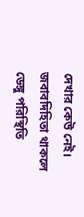দেখার কেউ নেই। জবাবদিহিতা থাকলে ডেঙ্গু পরিস্থিতি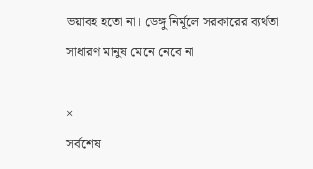ভয়াবহ হতো না। ডেঙ্গু নির্মূলে সরকারের ব্যর্থতা সাধারণ মানুষ মেনে নেবে না

×
সর্বশেষ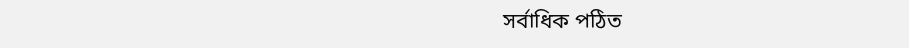সর্বাধিক পঠিত